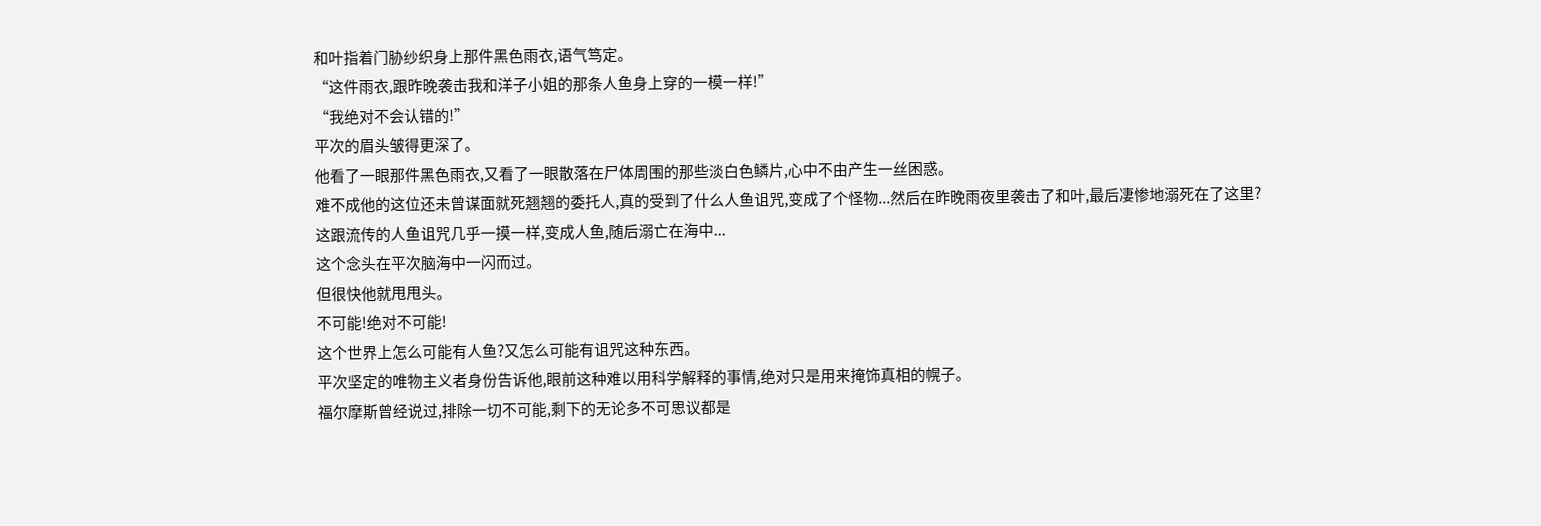和叶指着门胁纱织身上那件黑色雨衣,语气笃定。
“这件雨衣,跟昨晚袭击我和洋子小姐的那条人鱼身上穿的一模一样!”
“我绝对不会认错的!”
平次的眉头皱得更深了。
他看了一眼那件黑色雨衣,又看了一眼散落在尸体周围的那些淡白色鳞片,心中不由产生一丝困惑。
难不成他的这位还未曾谋面就死翘翘的委托人,真的受到了什么人鱼诅咒,变成了个怪物...然后在昨晚雨夜里袭击了和叶,最后凄惨地溺死在了这里?
这跟流传的人鱼诅咒几乎一摸一样,变成人鱼,随后溺亡在海中...
这个念头在平次脑海中一闪而过。
但很快他就甩甩头。
不可能!绝对不可能!
这个世界上怎么可能有人鱼?又怎么可能有诅咒这种东西。
平次坚定的唯物主义者身份告诉他,眼前这种难以用科学解释的事情,绝对只是用来掩饰真相的幌子。
福尔摩斯曾经说过,排除一切不可能,剩下的无论多不可思议都是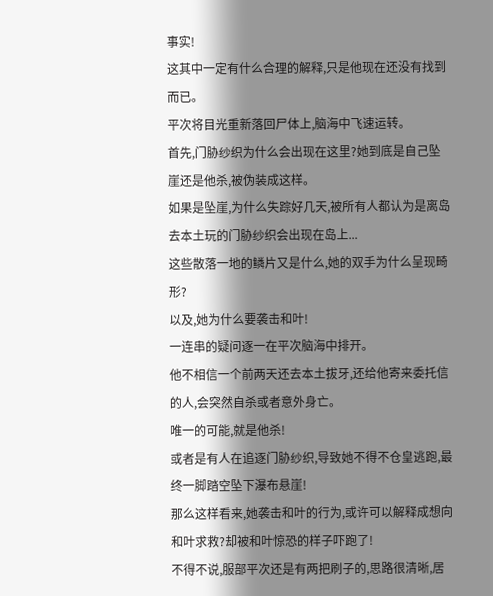事实!
这其中一定有什么合理的解释,只是他现在还没有找到而已。
平次将目光重新落回尸体上,脑海中飞速运转。
首先,门胁纱织为什么会出现在这里?她到底是自己坠崖还是他杀,被伪装成这样。
如果是坠崖,为什么失踪好几天,被所有人都认为是离岛去本土玩的门胁纱织会出现在岛上...
这些散落一地的鳞片又是什么,她的双手为什么呈现畸形?
以及,她为什么要袭击和叶!
一连串的疑问逐一在平次脑海中排开。
他不相信一个前两天还去本土拔牙,还给他寄来委托信的人,会突然自杀或者意外身亡。
唯一的可能,就是他杀!
或者是有人在追逐门胁纱织,导致她不得不仓皇逃跑,最终一脚踏空坠下瀑布悬崖!
那么这样看来,她袭击和叶的行为,或许可以解释成想向和叶求救?却被和叶惊恐的样子吓跑了!
不得不说,服部平次还是有两把刷子的,思路很清晰,居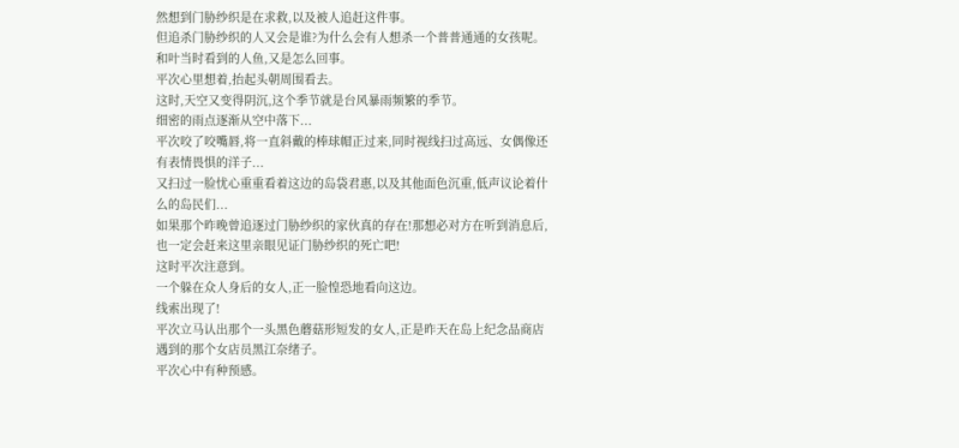然想到门胁纱织是在求救,以及被人追赶这件事。
但追杀门胁纱织的人又会是谁?为什么会有人想杀一个普普通通的女孩呢。
和叶当时看到的人鱼,又是怎么回事。
平次心里想着,抬起头朝周围看去。
这时,天空又变得阴沉,这个季节就是台风暴雨频繁的季节。
细密的雨点逐渐从空中落下...
平次咬了咬嘴唇,将一直斜戴的棒球帽正过来,同时视线扫过高远、女偶像还有表情畏惧的洋子...
又扫过一脸忧心重重看着这边的岛袋君惠,以及其他面色沉重,低声议论着什么的岛民们...
如果那个昨晚曾追逐过门胁纱织的家伙真的存在!那想必对方在听到消息后,也一定会赶来这里亲眼见证门胁纱织的死亡吧!
这时平次注意到。
一个躲在众人身后的女人,正一脸惶恐地看向这边。
线索出现了!
平次立马认出那个一头黑色蘑菇形短发的女人,正是昨天在岛上纪念品商店遇到的那个女店员黑江奈绪子。
平次心中有种预感。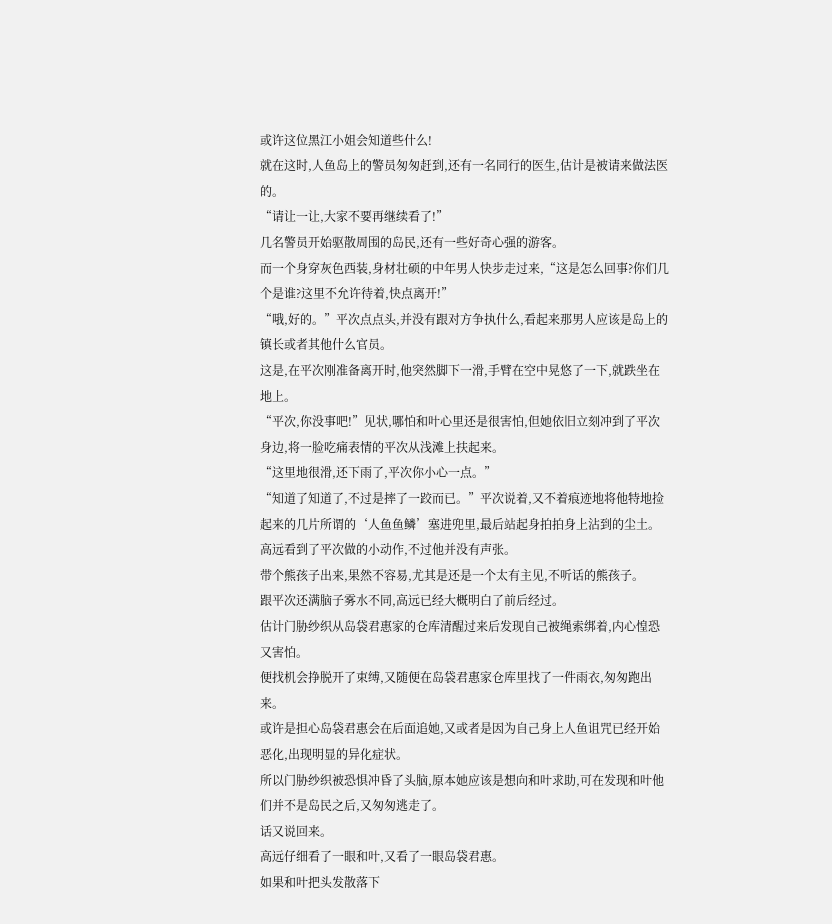或许这位黑江小姐会知道些什么!
就在这时,人鱼岛上的警员匆匆赶到,还有一名同行的医生,估计是被请来做法医的。
“请让一让,大家不要再继续看了!”
几名警员开始驱散周围的岛民,还有一些好奇心强的游客。
而一个身穿灰色西装,身材壮硕的中年男人快步走过来,“这是怎么回事?你们几个是谁?这里不允许待着,快点离开!”
“哦,好的。”平次点点头,并没有跟对方争执什么,看起来那男人应该是岛上的镇长或者其他什么官员。
这是,在平次刚准备离开时,他突然脚下一滑,手臂在空中晃悠了一下,就跌坐在地上。
“平次,你没事吧!”见状,哪怕和叶心里还是很害怕,但她依旧立刻冲到了平次身边,将一脸吃痛表情的平次从浅滩上扶起来。
“这里地很滑,还下雨了,平次你小心一点。”
“知道了知道了,不过是摔了一跤而已。”平次说着,又不着痕迹地将他特地捡起来的几片所谓的‘人鱼鱼鳞’塞进兜里,最后站起身拍拍身上沾到的尘土。
高远看到了平次做的小动作,不过他并没有声张。
带个熊孩子出来,果然不容易,尤其是还是一个太有主见,不听话的熊孩子。
跟平次还满脑子雾水不同,高远已经大概明白了前后经过。
估计门胁纱织从岛袋君惠家的仓库清醒过来后发现自己被绳索绑着,内心惶恐又害怕。
便找机会挣脱开了束缚,又随便在岛袋君惠家仓库里找了一件雨衣,匆匆跑出来。
或许是担心岛袋君惠会在后面追她,又或者是因为自己身上人鱼诅咒已经开始恶化,出现明显的异化症状。
所以门胁纱织被恐惧冲昏了头脑,原本她应该是想向和叶求助,可在发现和叶他们并不是岛民之后,又匆匆逃走了。
话又说回来。
高远仔细看了一眼和叶,又看了一眼岛袋君惠。
如果和叶把头发散落下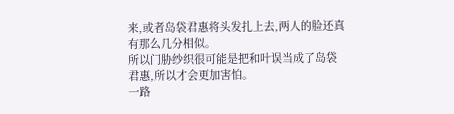来,或者岛袋君惠将头发扎上去,两人的脸还真有那么几分相似。
所以门胁纱织很可能是把和叶误当成了岛袋君惠,所以才会更加害怕。
一路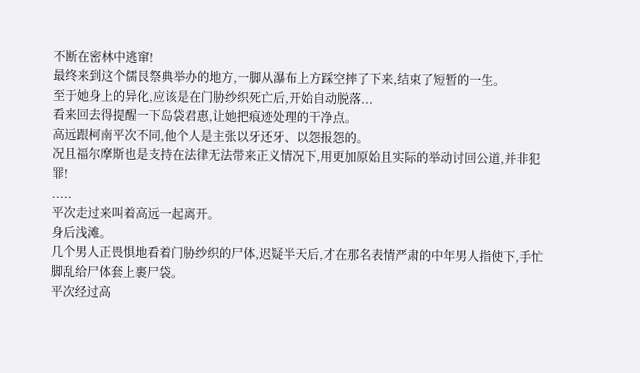不断在密林中逃窜!
最终来到这个儒艮祭典举办的地方,一脚从瀑布上方踩空摔了下来,结束了短暂的一生。
至于她身上的异化,应该是在门胁纱织死亡后,开始自动脱落...
看来回去得提醒一下岛袋君惠,让她把痕迹处理的干净点。
高远跟柯南平次不同,他个人是主张以牙还牙、以怨报怨的。
况且福尔摩斯也是支持在法律无法带来正义情况下,用更加原始且实际的举动讨回公道,并非犯罪!
.....
平次走过来叫着高远一起离开。
身后浅滩。
几个男人正畏惧地看着门胁纱织的尸体,迟疑半天后,才在那名表情严肃的中年男人指使下,手忙脚乱给尸体套上裹尸袋。
平次经过高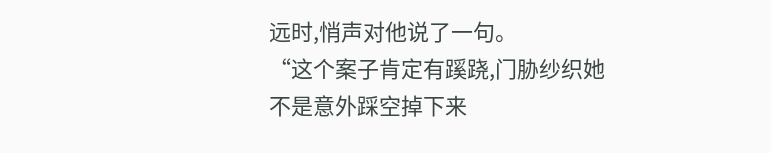远时,悄声对他说了一句。
“这个案子肯定有蹊跷,门胁纱织她不是意外踩空掉下来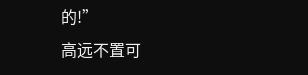的!”
高远不置可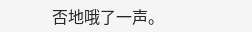否地哦了一声。